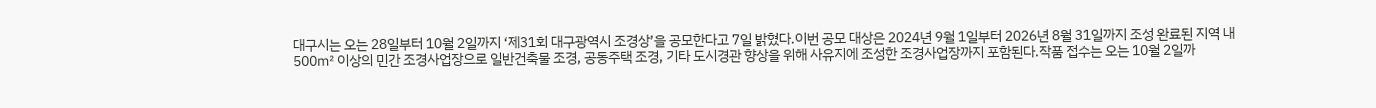대구시는 오는 28일부터 10월 2일까지 ‘제31회 대구광역시 조경상’을 공모한다고 7일 밝혔다.이번 공모 대상은 2024년 9월 1일부터 2026년 8월 31일까지 조성 완료된 지역 내 500㎡ 이상의 민간 조경사업장으로 일반건축물 조경, 공동주택 조경, 기타 도시경관 향상을 위해 사유지에 조성한 조경사업장까지 포함된다.작품 접수는 오는 10월 2일까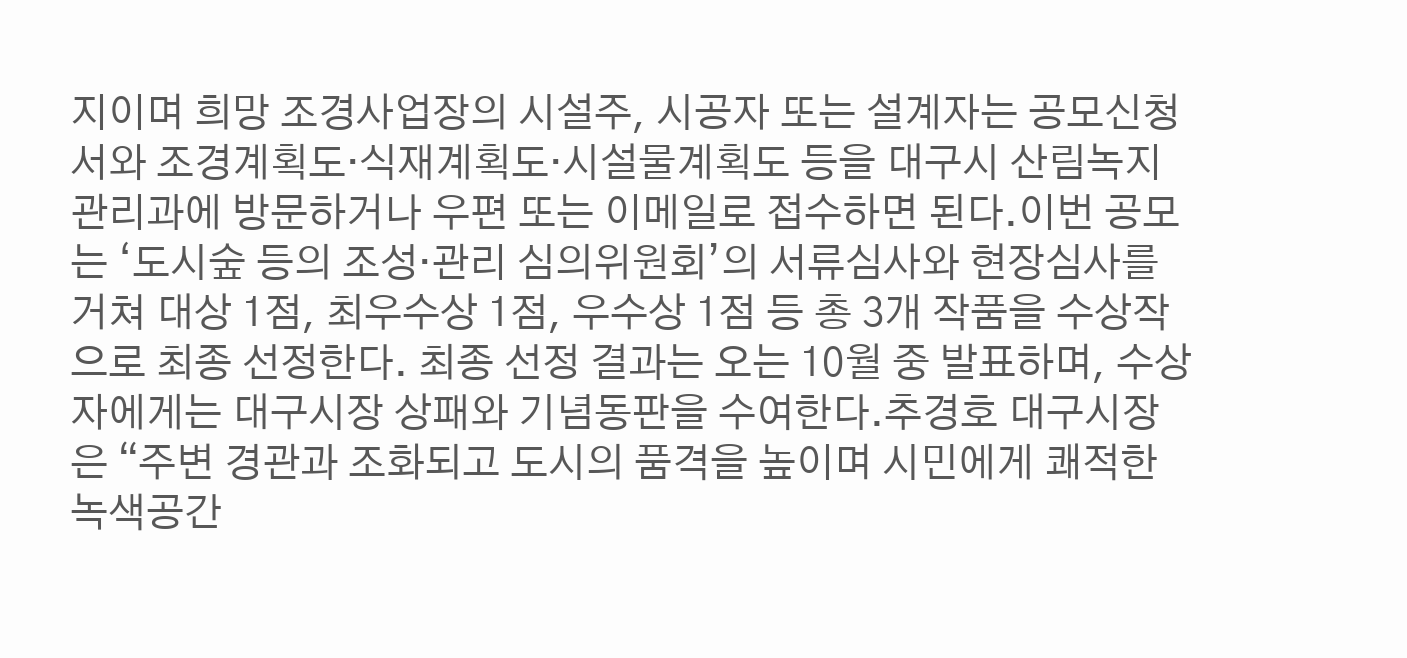지이며 희망 조경사업장의 시설주, 시공자 또는 설계자는 공모신청서와 조경계획도·식재계획도·시설물계획도 등을 대구시 산림녹지관리과에 방문하거나 우편 또는 이메일로 접수하면 된다.이번 공모는 ‘도시숲 등의 조성·관리 심의위원회’의 서류심사와 현장심사를 거쳐 대상 1점, 최우수상 1점, 우수상 1점 등 총 3개 작품을 수상작으로 최종 선정한다. 최종 선정 결과는 오는 10월 중 발표하며, 수상자에게는 대구시장 상패와 기념동판을 수여한다.추경호 대구시장은 “주변 경관과 조화되고 도시의 품격을 높이며 시민에게 쾌적한 녹색공간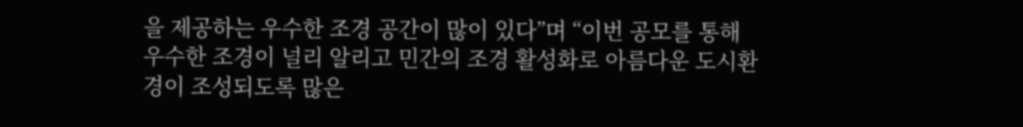을 제공하는 우수한 조경 공간이 많이 있다”며 “이번 공모를 통해 우수한 조경이 널리 알리고 민간의 조경 활성화로 아름다운 도시환경이 조성되도록 많은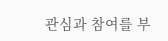관심과 참여를 부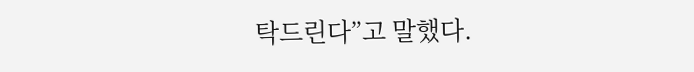탁드린다”고 말했다.